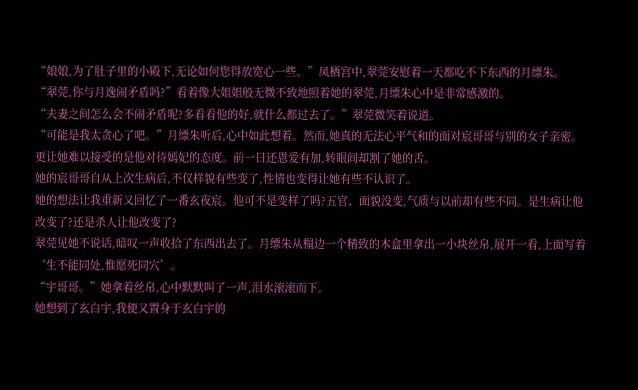“娘娘,为了肚子里的小殿下,无论如何您得放宽心一些。”凤栖宫中,翠莞安慰着一天都吃不下东西的月缥朱。
“翠莞,你与月逸闹矛盾吗?”看着像大姐姐般无微不致地照着她的翠莞,月缥朱心中是非常感激的。
“夫妻之间怎么会不闹矛盾呢?多看看他的好,就什么都过去了。”翠莞微笑着说道。
“可能是我太贪心了吧。”月缥朱听后,心中如此想着。然而,她真的无法心平气和的面对宸哥哥与别的女子亲密。更让她难以接受的是他对待嫣妃的态度。前一日还恩爱有加,转眼间却割了她的舌。
她的宸哥哥自从上次生病后,不仅样貌有些变了,性情也变得让她有些不认识了。
她的想法让我重新又回忆了一番玄夜宸。他可不是变样了吗?五官、面貌没变,气质与以前却有些不同。是生病让他改变了?还是杀人让他改变了?
翠莞见她不说话,暗叹一声收拾了东西出去了。月缥朱从榻边一个精致的木盒里拿出一小块丝帛,展开一看,上面写着‘生不能同处,惟愿死同穴’。
“宇哥哥。”她拿着丝帛,心中默默叫了一声,泪水滚滚而下。
她想到了玄白宇,我便又置身于玄白宇的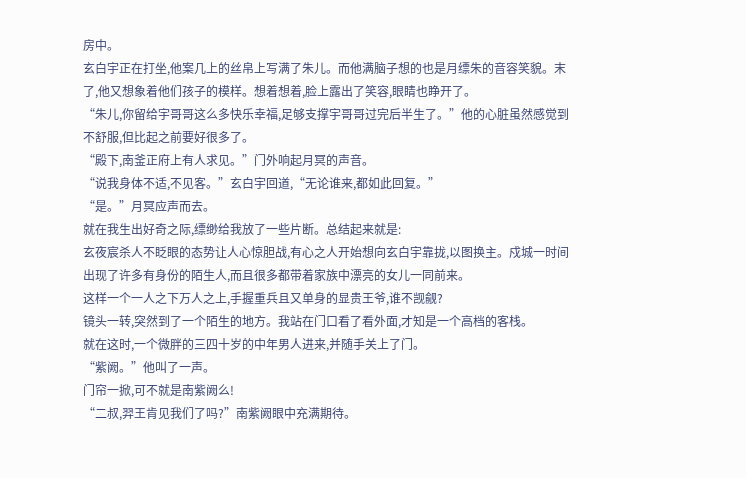房中。
玄白宇正在打坐,他案几上的丝帛上写满了朱儿。而他满脑子想的也是月缥朱的音容笑貌。末了,他又想象着他们孩子的模样。想着想着,脸上露出了笑容,眼睛也睁开了。
“朱儿,你留给宇哥哥这么多快乐幸福,足够支撑宇哥哥过完后半生了。”他的心脏虽然感觉到不舒服,但比起之前要好很多了。
“殿下,南釜正府上有人求见。”门外响起月冥的声音。
“说我身体不适,不见客。”玄白宇回道,“无论谁来,都如此回复。”
“是。”月冥应声而去。
就在我生出好奇之际,缥缈给我放了一些片断。总结起来就是:
玄夜宸杀人不眨眼的态势让人心惊胆战,有心之人开始想向玄白宇靠拢,以图换主。戍城一时间出现了许多有身份的陌生人,而且很多都带着家族中漂亮的女儿一同前来。
这样一个一人之下万人之上,手握重兵且又单身的显贵王爷,谁不觊觎?
镜头一转,突然到了一个陌生的地方。我站在门口看了看外面,才知是一个高档的客栈。
就在这时,一个微胖的三四十岁的中年男人进来,并随手关上了门。
“紫阙。”他叫了一声。
门帘一掀,可不就是南紫阙么!
“二叔,羿王肯见我们了吗?”南紫阙眼中充满期待。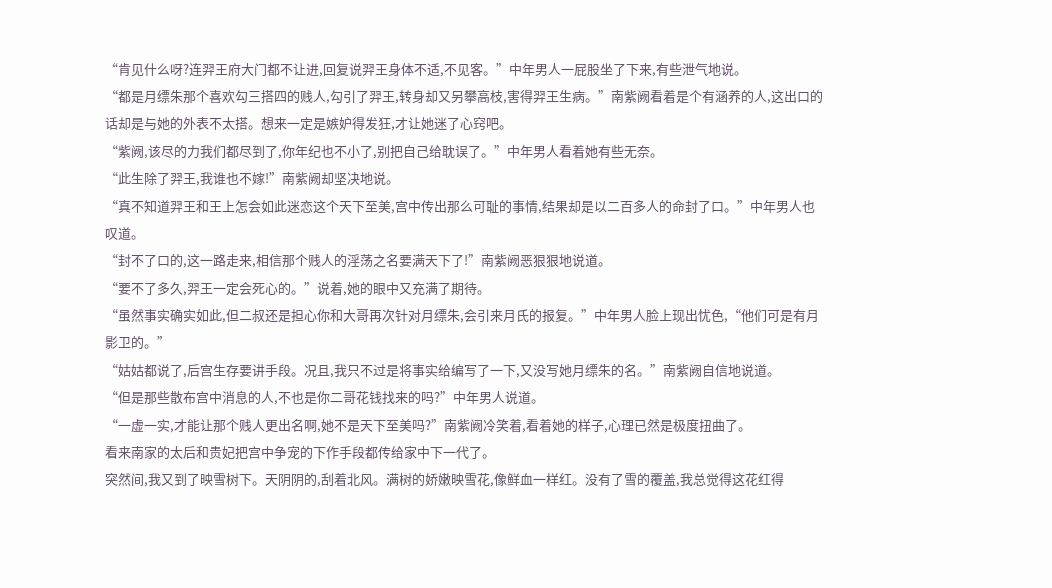“肯见什么呀?连羿王府大门都不让进,回复说羿王身体不适,不见客。”中年男人一屁股坐了下来,有些泄气地说。
“都是月缥朱那个喜欢勾三搭四的贱人,勾引了羿王,转身却又另攀高枝,害得羿王生病。”南紫阙看着是个有涵养的人,这出口的话却是与她的外表不太搭。想来一定是嫉妒得发狂,才让她迷了心窍吧。
“紫阙,该尽的力我们都尽到了,你年纪也不小了,别把自己给耽误了。”中年男人看着她有些无奈。
“此生除了羿王,我谁也不嫁!”南紫阙却坚决地说。
“真不知道羿王和王上怎会如此迷恋这个天下至美,宫中传出那么可耻的事情,结果却是以二百多人的命封了口。”中年男人也叹道。
“封不了口的,这一路走来,相信那个贱人的淫荡之名要满天下了!”南紫阙恶狠狠地说道。
“要不了多久,羿王一定会死心的。”说着,她的眼中又充满了期待。
“虽然事实确实如此,但二叔还是担心你和大哥再次针对月缥朱,会引来月氏的报复。”中年男人脸上现出忧色,“他们可是有月影卫的。”
“姑姑都说了,后宫生存要讲手段。况且,我只不过是将事实给编写了一下,又没写她月缥朱的名。”南紫阙自信地说道。
“但是那些散布宫中消息的人,不也是你二哥花钱找来的吗?”中年男人说道。
“一虚一实,才能让那个贱人更出名啊,她不是天下至美吗?”南紫阙冷笑着,看着她的样子,心理已然是极度扭曲了。
看来南家的太后和贵妃把宫中争宠的下作手段都传给家中下一代了。
突然间,我又到了映雪树下。天阴阴的,刮着北风。满树的娇嫩映雪花,像鲜血一样红。没有了雪的覆盖,我总觉得这花红得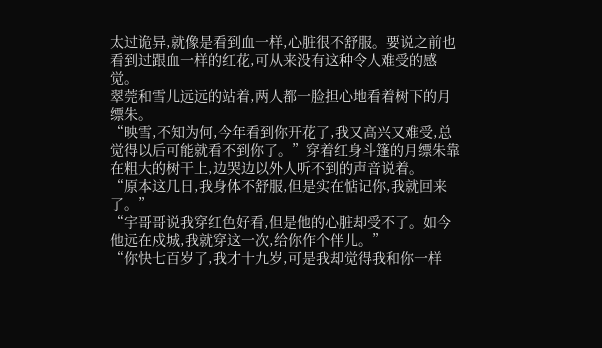太过诡异,就像是看到血一样,心脏很不舒服。要说之前也看到过跟血一样的红花,可从来没有这种令人难受的感觉。
翠莞和雪儿远远的站着,两人都一脸担心地看着树下的月缥朱。
“映雪,不知为何,今年看到你开花了,我又高兴又难受,总觉得以后可能就看不到你了。”穿着红身斗篷的月缥朱靠在粗大的树干上,边哭边以外人听不到的声音说着。
“原本这几日,我身体不舒服,但是实在惦记你,我就回来了。”
“宇哥哥说我穿红色好看,但是他的心脏却受不了。如今他远在戍城,我就穿这一次,给你作个伴儿。”
“你快七百岁了,我才十九岁,可是我却觉得我和你一样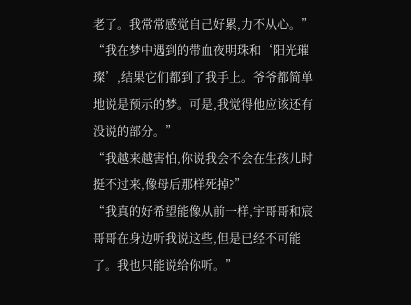老了。我常常感觉自己好累,力不从心。”
“我在梦中遇到的带血夜明珠和‘阳光璀璨’,结果它们都到了我手上。爷爷都简单地说是预示的梦。可是,我觉得他应该还有没说的部分。”
“我越来越害怕,你说我会不会在生孩儿时挺不过来,像母后那样死掉?”
“我真的好希望能像从前一样,宇哥哥和宸哥哥在身边听我说这些,但是已经不可能了。我也只能说给你听。”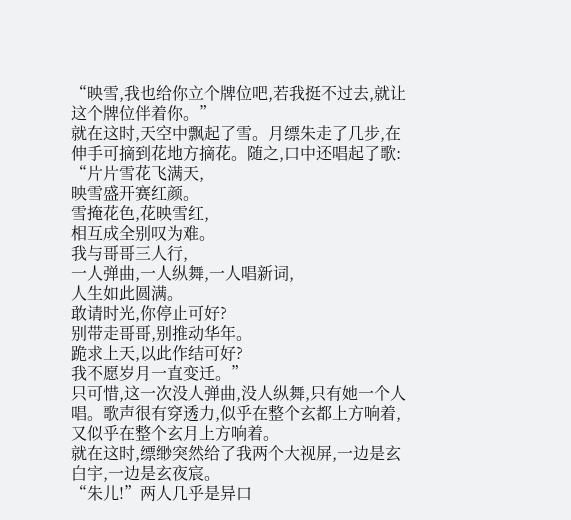“映雪,我也给你立个牌位吧,若我挺不过去,就让这个牌位伴着你。”
就在这时,天空中飘起了雪。月缥朱走了几步,在伸手可摘到花地方摘花。随之,口中还唱起了歌:
“片片雪花飞满天,
映雪盛开赛红颜。
雪掩花色,花映雪红,
相互成全别叹为难。
我与哥哥三人行,
一人弹曲,一人纵舞,一人唱新词,
人生如此圆满。
敢请时光,你停止可好?
别带走哥哥,别推动华年。
跪求上天,以此作结可好?
我不愿岁月一直变迁。”
只可惜,这一次没人弹曲,没人纵舞,只有她一个人唱。歌声很有穿透力,似乎在整个玄都上方响着,又似乎在整个玄月上方响着。
就在这时,缥缈突然给了我两个大视屏,一边是玄白宇,一边是玄夜宸。
“朱儿!”两人几乎是异口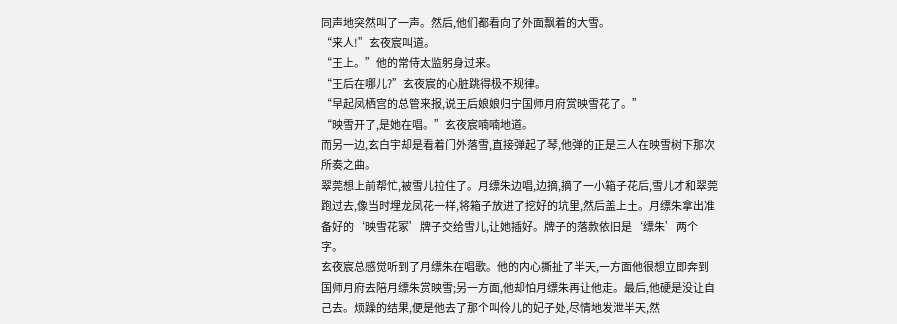同声地突然叫了一声。然后,他们都看向了外面飘着的大雪。
“来人!”玄夜宸叫道。
“王上。”他的常侍太监躬身过来。
“王后在哪儿?”玄夜宸的心脏跳得极不规律。
“早起凤栖宫的总管来报,说王后娘娘归宁国师月府赏映雪花了。”
“映雪开了,是她在唱。”玄夜宸喃喃地道。
而另一边,玄白宇却是看着门外落雪,直接弹起了琴,他弹的正是三人在映雪树下那次所奏之曲。
翠莞想上前帮忙,被雪儿拉住了。月缥朱边唱,边摘,摘了一小箱子花后,雪儿才和翠莞跑过去,像当时埋龙凤花一样,将箱子放进了挖好的坑里,然后盖上土。月缥朱拿出准备好的‘映雪花冢’牌子交给雪儿,让她插好。牌子的落款依旧是‘缥朱’两个字。
玄夜宸总感觉听到了月缥朱在唱歌。他的内心撕扯了半天,一方面他很想立即奔到国师月府去陪月缥朱赏映雪;另一方面,他却怕月缥朱再让他走。最后,他硬是没让自己去。烦躁的结果,便是他去了那个叫伶儿的妃子处,尽情地发泄半天,然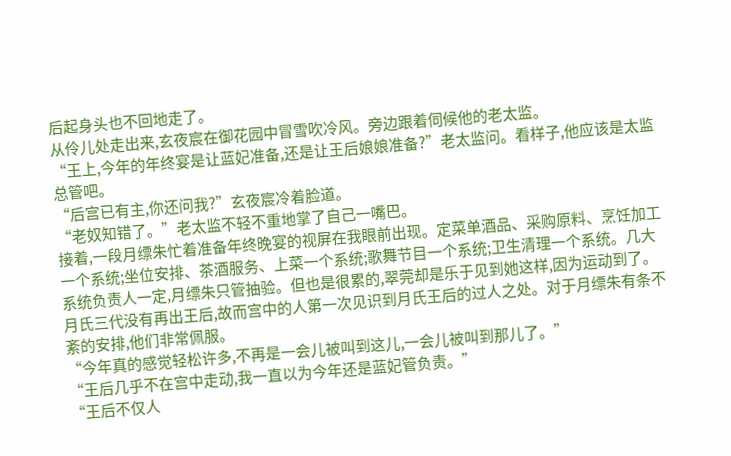后起身头也不回地走了。
从伶儿处走出来,玄夜宸在御花园中冒雪吹冷风。旁边跟着伺候他的老太监。
“王上,今年的年终宴是让蓝妃准备,还是让王后娘娘准备?”老太监问。看样子,他应该是太监总管吧。
“后宫已有主,你还问我?”玄夜宸冷着脸道。
“老奴知错了。”老太监不轻不重地掌了自己一嘴巴。
接着,一段月缥朱忙着准备年终晚宴的视屏在我眼前出现。定菜单酒品、采购原料、烹饪加工一个系统;坐位安排、茶酒服务、上菜一个系统;歌舞节目一个系统;卫生清理一个系统。几大系统负责人一定,月缥朱只管抽验。但也是很累的,翠莞却是乐于见到她这样,因为运动到了。
月氏三代没有再出王后,故而宫中的人第一次见识到月氏王后的过人之处。对于月缥朱有条不紊的安排,他们非常佩服。
“今年真的感觉轻松许多,不再是一会儿被叫到这儿,一会儿被叫到那儿了。”
“王后几乎不在宫中走动,我一直以为今年还是蓝妃管负责。”
“王后不仅人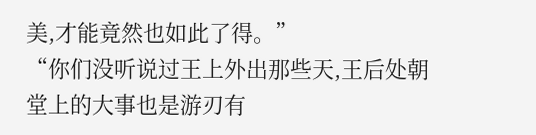美,才能竟然也如此了得。”
“你们没听说过王上外出那些天,王后处朝堂上的大事也是游刃有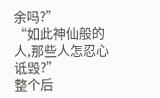余吗?”
“如此神仙般的人,那些人怎忍心诋毁?”
整个后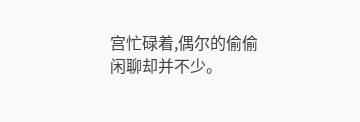宫忙碌着,偶尔的偷偷闲聊却并不少。